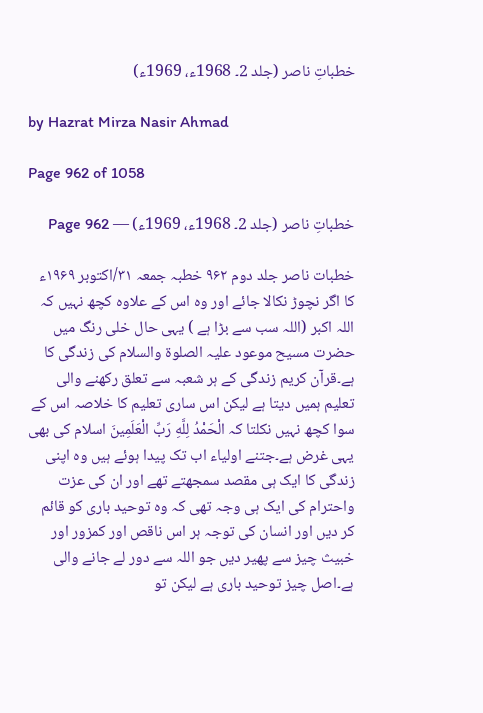خطباتِ ناصر (جلد 2۔ 1968ء، 1969ء)

by Hazrat Mirza Nasir Ahmad

Page 962 of 1058

خطباتِ ناصر (جلد 2۔ 1968ء، 1969ء) — Page 962

خطبات ناصر جلد دوم ۹۶۲ خطبہ جمعہ ۳۱/اکتوبر ۱۹۶۹ء کا اگر نچوڑ نکالا جائے اور وہ اس کے علاوہ کچھ نہیں کہ اللہ اکبر (اللہ سب سے بڑا ہے ) یہی حال خلی رنگ میں حضرت مسیح موعود علیہ الصلوۃ والسلام کی زندگی کا ہے۔قرآن کریم زندگی کے ہر شعبہ سے تعلق رکھنے والی تعلیم ہمیں دیتا ہے لیکن اس ساری تعلیم کا خلاصہ اس کے سوا کچھ نہیں نکلتا کہ الْحَمْدُ لِلَّهِ رَبِّ الْعَلَمِینَ اسلام کی بھی یہی غرض ہے۔جتنے اولیاء اب تک پیدا ہوئے ہیں وہ اپنی زندگی کا ایک ہی مقصد سمجھتے تھے اور ان کی عزت واحترام کی ایک ہی وجہ تھی کہ وہ توحید باری کو قائم کر دیں اور انسان کی توجہ ہر اس ناقص اور کمزور اور خبیث چیز سے پھیر دیں جو اللہ سے دور لے جانے والی ہے۔اصل چیز توحید باری ہے لیکن تو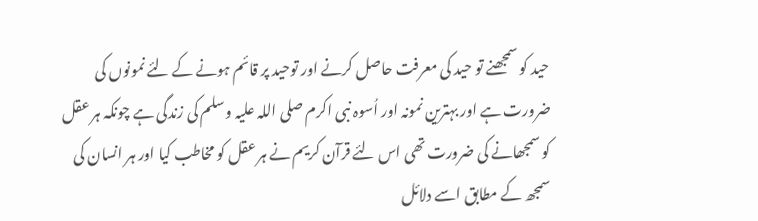حید کو سمجھنے تو حید کی معرفت حاصل کرنے اور توحید پر قائم ہونے کے لئے نمونوں کی ضرورت ہے اور بہترین نمونہ اور اُسوہ نبی اکرم صلی اللہ علیہ وسلم کی زندگی ہے چونکہ ہر عقل کو سمجھانے کی ضرورت تھی اس لئے قرآن کریم نے ہر عقل کو مخاطب کیا اور ہر انسان کی سمجھ کے مطابق اسے دلائل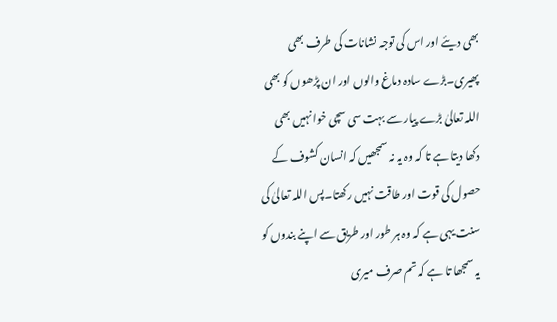بھی دیئے اور اس کی توجہ نشانات کی طرف بھی پھیری۔بڑے سادہ دماغ والوں اور ان پڑھوں کو بھی اللہ تعالیٰ بڑے پیار سے بہت سی سچی خوا نہیں بھی دکھا دیتا ہے تا کہ وہ یہ نہ سمجھیں کہ انسان کشوف کے حصول کی قوت اور طاقت نہیں رکھتا۔پس اللہ تعالیٰ کی سنت یہی ہے کہ وہ ہر طور اور طریق سے اپنے بندوں کو یہ سمجھا تا ہے کہ تم صرف میری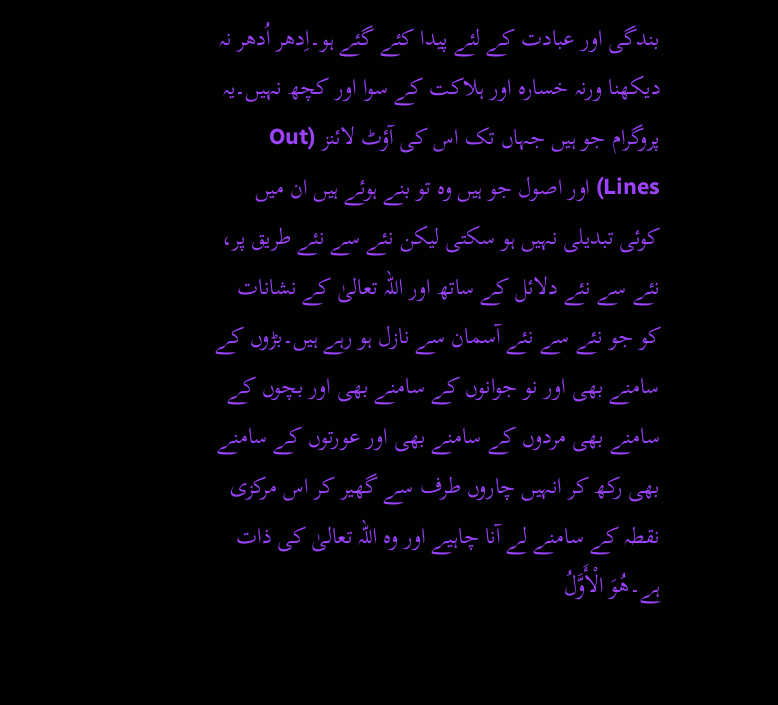بندگی اور عبادت کے لئے پیدا کئے گئے ہو۔اِدھر اُدھر نہ دیکھنا ورنہ خسارہ اور ہلاکت کے سوا اور کچھ نہیں۔یہ پروگرام جو ہیں جہاں تک اس کی آؤٹ لائنز (Out Lines) اور اصول جو ہیں وہ تو بنے ہوئے ہیں ان میں کوئی تبدیلی نہیں ہو سکتی لیکن نئے سے نئے طریق پر، نئے سے نئے دلائل کے ساتھ اور اللہ تعالیٰ کے نشانات کو جو نئے سے نئے آسمان سے نازل ہو رہے ہیں۔بڑوں کے سامنے بھی اور نو جوانوں کے سامنے بھی اور بچوں کے سامنے بھی مردوں کے سامنے بھی اور عورتوں کے سامنے بھی رکھ کر انہیں چاروں طرف سے گھیر کر اس مرکزی نقطہ کے سامنے لے آنا چاہیے اور وہ اللہ تعالیٰ کی ذات ہے۔هُوَ الْأَوَّلُ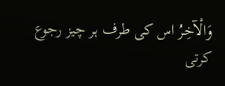وَالْآخِرُ اس کی طرف ہر چیز رجوع کرتی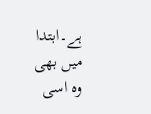ہے۔ابتدا میں بھی وہ اسی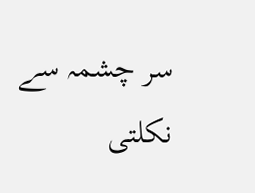سر چشمہ سے نکلتی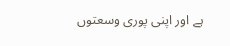ہے اور اپنی پوری وسعتوں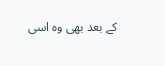کے بعد بھی وہ اسی